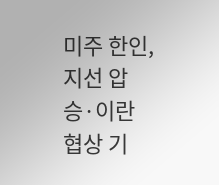미주 한인, 지선 압승·이란 협상 기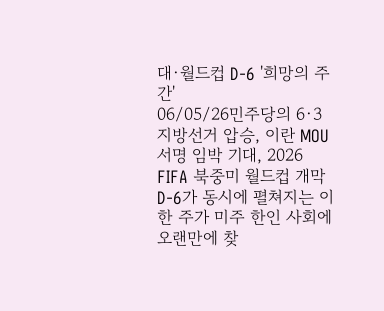대·월드컵 D-6 '희망의 주간'
06/05/26민주당의 6·3 지방선거 압승, 이란 MOU 서명 임박 기대, 2026 FIFA 북중미 월드컵 개막 D-6가 동시에 펼쳐지는 이 한 주가 미주 한인 사회에 오랜만에 찾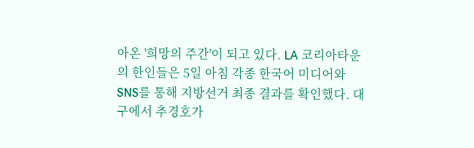아온 '희망의 주간'이 되고 있다. LA 코리아타운의 한인들은 5일 아침 각종 한국어 미디어와 SNS를 통해 지방선거 최종 결과를 확인했다. 대구에서 추경호가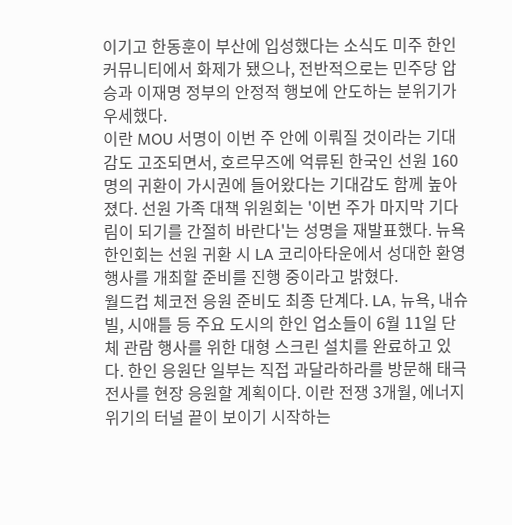이기고 한동훈이 부산에 입성했다는 소식도 미주 한인 커뮤니티에서 화제가 됐으나, 전반적으로는 민주당 압승과 이재명 정부의 안정적 행보에 안도하는 분위기가 우세했다.
이란 MOU 서명이 이번 주 안에 이뤄질 것이라는 기대감도 고조되면서, 호르무즈에 억류된 한국인 선원 160명의 귀환이 가시권에 들어왔다는 기대감도 함께 높아졌다. 선원 가족 대책 위원회는 '이번 주가 마지막 기다림이 되기를 간절히 바란다'는 성명을 재발표했다. 뉴욕한인회는 선원 귀환 시 LA 코리아타운에서 성대한 환영 행사를 개최할 준비를 진행 중이라고 밝혔다.
월드컵 체코전 응원 준비도 최종 단계다. LA, 뉴욕, 내슈빌, 시애틀 등 주요 도시의 한인 업소들이 6월 11일 단체 관람 행사를 위한 대형 스크린 설치를 완료하고 있다. 한인 응원단 일부는 직접 과달라하라를 방문해 태극전사를 현장 응원할 계획이다. 이란 전쟁 3개월, 에너지 위기의 터널 끝이 보이기 시작하는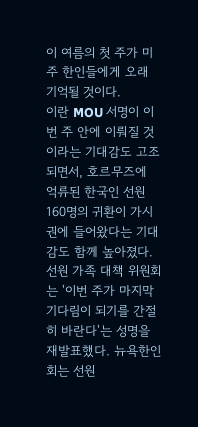이 여름의 첫 주가 미주 한인들에게 오래 기억될 것이다.
이란 MOU 서명이 이번 주 안에 이뤄질 것이라는 기대감도 고조되면서, 호르무즈에 억류된 한국인 선원 160명의 귀환이 가시권에 들어왔다는 기대감도 함께 높아졌다. 선원 가족 대책 위원회는 '이번 주가 마지막 기다림이 되기를 간절히 바란다'는 성명을 재발표했다. 뉴욕한인회는 선원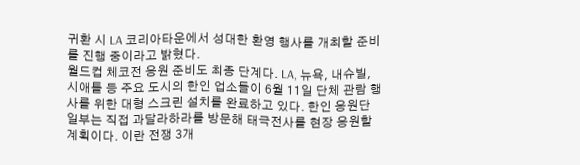귀환 시 LA 코리아타운에서 성대한 환영 행사를 개최할 준비를 진행 중이라고 밝혔다.
월드컵 체코전 응원 준비도 최종 단계다. LA, 뉴욕, 내슈빌, 시애틀 등 주요 도시의 한인 업소들이 6월 11일 단체 관람 행사를 위한 대형 스크린 설치를 완료하고 있다. 한인 응원단 일부는 직접 과달라하라를 방문해 태극전사를 현장 응원할 계획이다. 이란 전쟁 3개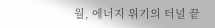월, 에너지 위기의 터널 끝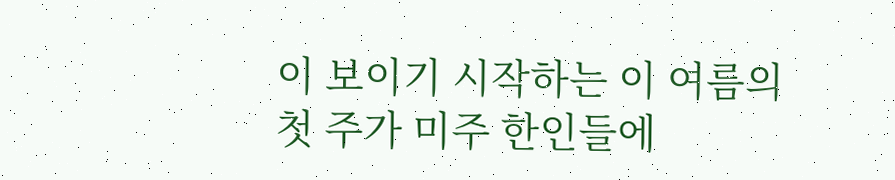이 보이기 시작하는 이 여름의 첫 주가 미주 한인들에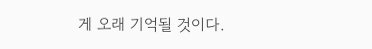게 오래 기억될 것이다.